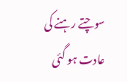سوچتے رہنے کی عادت ہو گئی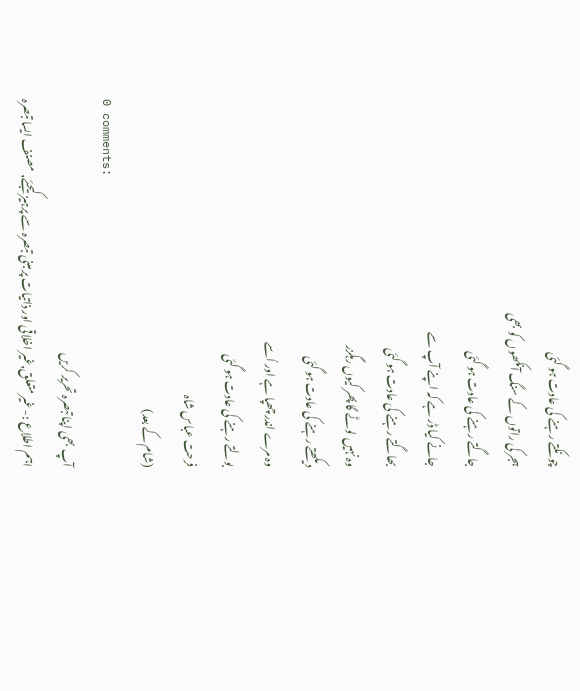چونکتے رہنے کی عادت ہو گئی
ہجر کی راتوں کے سنگ آنکھوں کو بھی
جاگتے رہنے کی عادت ہو گئی
جانے کیا ڈر ہے کہ اپنے آپ سے
بھاگتے رہنے کی عادت ہو گئی
وہ نہیں لوٹے گا پھر کیوں رہگزر
دیکھتے رہنے کی عادت ہو گئی
وہ مرے اندر چھپا ہے اور اُسے
بولتے رہنے کی عادت ہو گئی
فرحت عباس شاہ
(شام کے بعد)
0 comments:
آپ بھی اپنا تبصرہ تحریر کریں
اہم اطلاع :- غیر متعلق,غیر اخلاقی اور ذاتیات پر مبنی تبصرہ سے پرہیز کیجئے, مصنف ایسا تبصرہ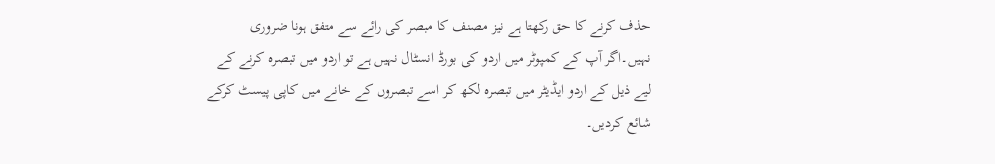حذف کرنے کا حق رکھتا ہے نیز مصنف کا مبصر کی رائے سے متفق ہونا ضروری نہیں۔اگر آپ کے کمپوٹر میں اردو کی بورڈ انسٹال نہیں ہے تو اردو میں تبصرہ کرنے کے لیے ذیل کے اردو ایڈیٹر میں تبصرہ لکھ کر اسے تبصروں کے خانے میں کاپی پیسٹ کرکے شائع کردیں۔